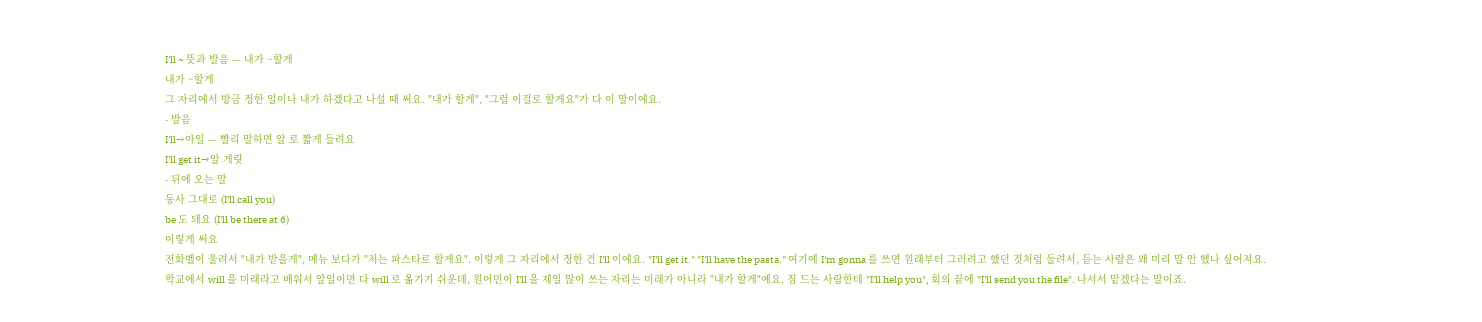I'll ~ 뜻과 발음 — 내가 ~할게
내가 ~할게
그 자리에서 방금 정한 일이나 내가 하겠다고 나설 때 써요. "내가 할게", "그럼 이걸로 할게요"가 다 이 말이에요.
- 발음
I'll→아일 — 빨리 말하면 알 로 짧게 들려요
I'll get it→알 게릿
- 뒤에 오는 말
동사 그대로 (I'll call you)
be 도 돼요 (I'll be there at 6)
이렇게 써요
전화벨이 울려서 "내가 받을게", 메뉴 보다가 "저는 파스타로 할게요". 이렇게 그 자리에서 정한 건 I'll 이에요. "I'll get it." "I'll have the pasta." 여기에 I'm gonna 를 쓰면 원래부터 그러려고 했던 것처럼 들려서, 듣는 사람은 왜 미리 말 안 했나 싶어져요.
학교에서 will 을 미래라고 배워서 앞일이면 다 will 로 옮기기 쉬운데, 원어민이 I'll 을 제일 많이 쓰는 자리는 미래가 아니라 "내가 할게"예요. 짐 드는 사람한테 "I'll help you", 회의 끝에 "I'll send you the file". 나서서 맡겠다는 말이죠.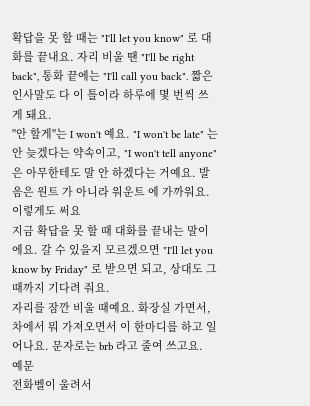확답을 못 할 때는 "I'll let you know" 로 대화를 끝내요. 자리 비울 땐 "I'll be right back", 통화 끝에는 "I'll call you back". 짧은 인사말도 다 이 틀이라 하루에 몇 번씩 쓰게 돼요.
"안 할게"는 I won't 예요. "I won't be late" 는 안 늦겠다는 약속이고, "I won't tell anyone" 은 아무한테도 말 안 하겠다는 거예요. 발음은 원트 가 아니라 워운트 에 가까워요.
이렇게도 써요
지금 확답을 못 할 때 대화를 끝내는 말이에요. 갈 수 있을지 모르겠으면 "I'll let you know by Friday" 로 받으면 되고, 상대도 그때까지 기다려 줘요.
자리를 잠깐 비울 때예요. 화장실 가면서, 차에서 뭐 가져오면서 이 한마디를 하고 일어나요. 문자로는 brb 라고 줄여 쓰고요.
예문
전화벨이 울려서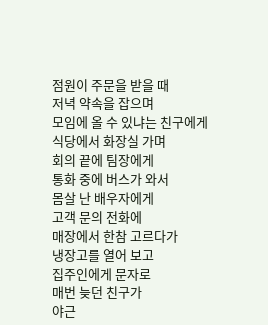점원이 주문을 받을 때
저녁 약속을 잡으며
모임에 올 수 있냐는 친구에게
식당에서 화장실 가며
회의 끝에 팀장에게
통화 중에 버스가 와서
몸살 난 배우자에게
고객 문의 전화에
매장에서 한참 고르다가
냉장고를 열어 보고
집주인에게 문자로
매번 늦던 친구가
야근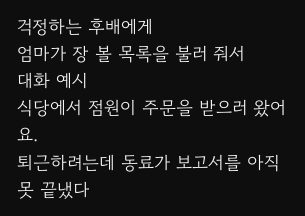걱정하는 후배에게
엄마가 장 볼 목록을 불러 줘서
대화 예시
식당에서 점원이 주문을 받으러 왔어요.
퇴근하려는데 동료가 보고서를 아직 못 끝냈다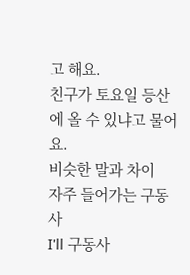고 해요.
친구가 토요일 등산에 올 수 있냐고 물어요.
비슷한 말과 차이
자주 들어가는 구동사
I'll 구동사